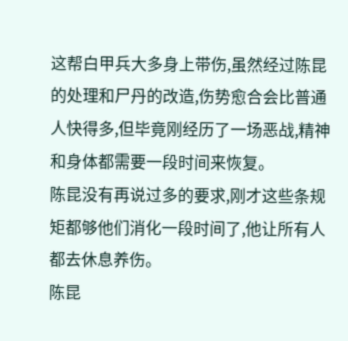这帮白甲兵大多身上带伤,虽然经过陈昆的处理和尸丹的改造,伤势愈合会比普通人快得多,但毕竟刚经历了一场恶战,精神和身体都需要一段时间来恢复。
陈昆没有再说过多的要求,刚才这些条规矩都够他们消化一段时间了,他让所有人都去休息养伤。
陈昆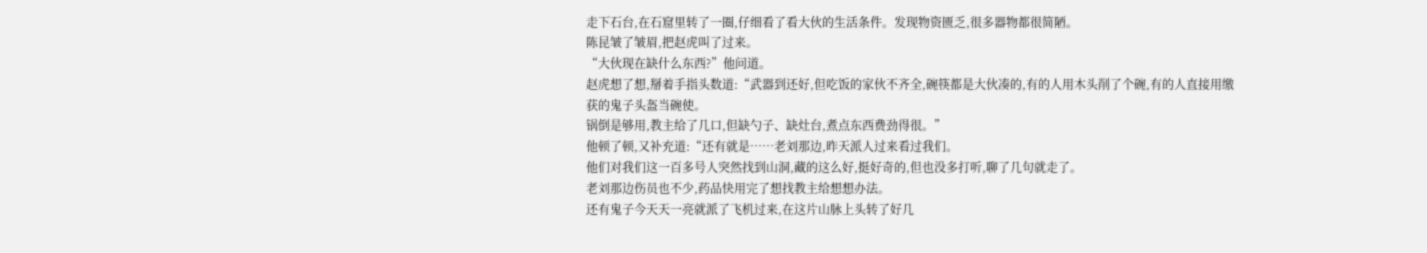走下石台,在石窟里转了一圈,仔细看了看大伙的生活条件。发现物资匮乏,很多器物都很简陋。
陈昆皱了皱眉,把赵虎叫了过来。
“大伙现在缺什么东西?”他问道。
赵虎想了想,掰着手指头数道:“武器到还好,但吃饭的家伙不齐全,碗筷都是大伙凑的,有的人用木头削了个碗,有的人直接用缴获的鬼子头盔当碗使。
锅倒是够用,教主给了几口,但缺勺子、缺灶台,煮点东西费劲得很。”
他顿了顿,又补充道:“还有就是……老刘那边,昨天派人过来看过我们。
他们对我们这一百多号人突然找到山洞,藏的这么好,挺好奇的,但也没多打听,聊了几句就走了。
老刘那边伤员也不少,药品快用完了想找教主给想想办法。
还有鬼子今天天一亮就派了飞机过来,在这片山脉上头转了好几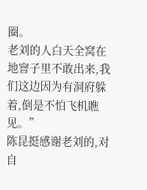圈。
老刘的人白天全窝在地窨子里不敢出来,我们这边因为有洞府躲着,倒是不怕飞机瞧见。”
陈昆挺感谢老刘的,对自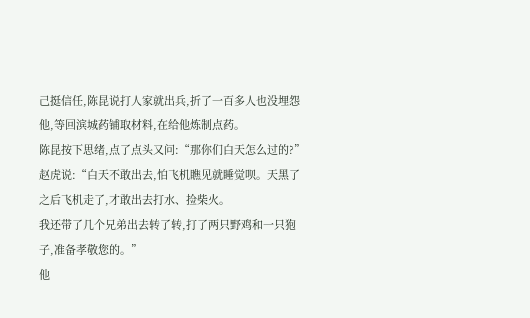己挺信任,陈昆说打人家就出兵,折了一百多人也没埋怨他,等回滨城药铺取材料,在给他炼制点药。
陈昆按下思绪,点了点头又问:“那你们白天怎么过的?”
赵虎说:“白天不敢出去,怕飞机瞧见就睡觉呗。天黑了之后飞机走了,才敢出去打水、捡柴火。
我还带了几个兄弟出去转了转,打了两只野鸡和一只狍子,准备孝敬您的。”
他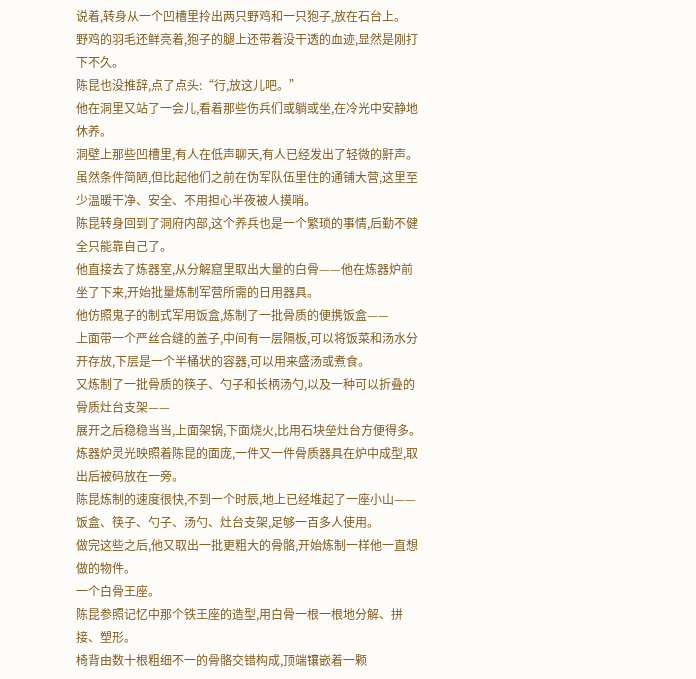说着,转身从一个凹槽里拎出两只野鸡和一只狍子,放在石台上。
野鸡的羽毛还鲜亮着,狍子的腿上还带着没干透的血迹,显然是刚打下不久。
陈昆也没推辞,点了点头:“行,放这儿吧。”
他在洞里又站了一会儿,看着那些伤兵们或躺或坐,在冷光中安静地休养。
洞壁上那些凹槽里,有人在低声聊天,有人已经发出了轻微的鼾声。
虽然条件简陋,但比起他们之前在伪军队伍里住的通铺大营,这里至少温暖干净、安全、不用担心半夜被人摸哨。
陈昆转身回到了洞府内部,这个养兵也是一个繁琐的事情,后勤不健全只能靠自己了。
他直接去了炼器室,从分解窟里取出大量的白骨——他在炼器炉前坐了下来,开始批量炼制军营所需的日用器具。
他仿照鬼子的制式军用饭盒,炼制了一批骨质的便携饭盒——
上面带一个严丝合缝的盖子,中间有一层隔板,可以将饭菜和汤水分开存放,下层是一个半桶状的容器,可以用来盛汤或煮食。
又炼制了一批骨质的筷子、勺子和长柄汤勺,以及一种可以折叠的骨质灶台支架——
展开之后稳稳当当,上面架锅,下面烧火,比用石块垒灶台方便得多。
炼器炉灵光映照着陈昆的面庞,一件又一件骨质器具在炉中成型,取出后被码放在一旁。
陈昆炼制的速度很快,不到一个时辰,地上已经堆起了一座小山——饭盒、筷子、勺子、汤勺、灶台支架,足够一百多人使用。
做完这些之后,他又取出一批更粗大的骨骼,开始炼制一样他一直想做的物件。
一个白骨王座。
陈昆参照记忆中那个铁王座的造型,用白骨一根一根地分解、拼接、塑形。
椅背由数十根粗细不一的骨骼交错构成,顶端镶嵌着一颗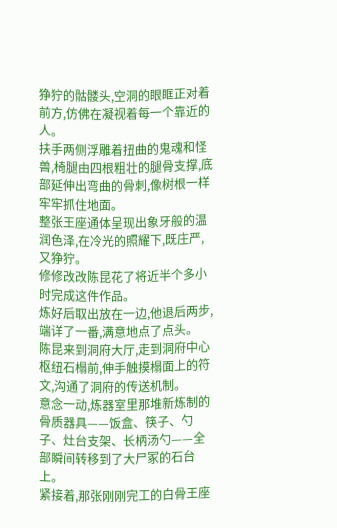狰狞的骷髅头,空洞的眼眶正对着前方,仿佛在凝视着每一个靠近的人。
扶手两侧浮雕着扭曲的鬼魂和怪兽,椅腿由四根粗壮的腿骨支撑,底部延伸出弯曲的骨刺,像树根一样牢牢抓住地面。
整张王座通体呈现出象牙般的温润色泽,在冷光的照耀下,既庄严,又狰狞。
修修改改陈昆花了将近半个多小时完成这件作品。
炼好后取出放在一边,他退后两步,端详了一番,满意地点了点头。
陈昆来到洞府大厅,走到洞府中心枢纽石榻前,伸手触摸榻面上的符文,沟通了洞府的传送机制。
意念一动,炼器室里那堆新炼制的骨质器具——饭盒、筷子、勺子、灶台支架、长柄汤勺——全部瞬间转移到了大尸冢的石台上。
紧接着,那张刚刚完工的白骨王座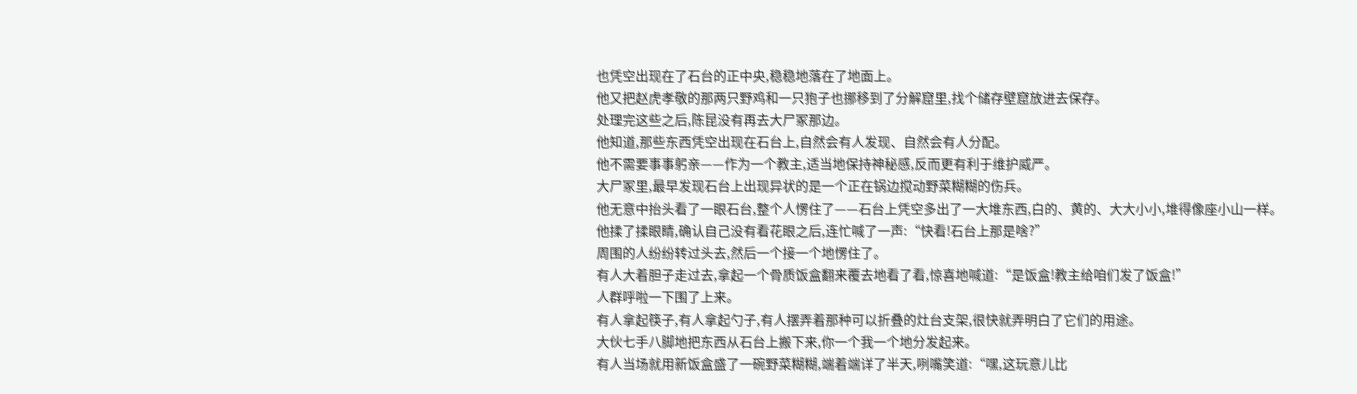也凭空出现在了石台的正中央,稳稳地落在了地面上。
他又把赵虎孝敬的那两只野鸡和一只狍子也挪移到了分解窟里,找个储存壁窟放进去保存。
处理完这些之后,陈昆没有再去大尸冢那边。
他知道,那些东西凭空出现在石台上,自然会有人发现、自然会有人分配。
他不需要事事躬亲——作为一个教主,适当地保持神秘感,反而更有利于维护威严。
大尸冢里,最早发现石台上出现异状的是一个正在锅边搅动野菜糊糊的伤兵。
他无意中抬头看了一眼石台,整个人愣住了——石台上凭空多出了一大堆东西,白的、黄的、大大小小,堆得像座小山一样。
他揉了揉眼睛,确认自己没有看花眼之后,连忙喊了一声:“快看!石台上那是啥?”
周围的人纷纷转过头去,然后一个接一个地愣住了。
有人大着胆子走过去,拿起一个骨质饭盒翻来覆去地看了看,惊喜地喊道:“是饭盒!教主给咱们发了饭盒!”
人群呼啦一下围了上来。
有人拿起筷子,有人拿起勺子,有人摆弄着那种可以折叠的灶台支架,很快就弄明白了它们的用途。
大伙七手八脚地把东西从石台上搬下来,你一个我一个地分发起来。
有人当场就用新饭盒盛了一碗野菜糊糊,端着端详了半天,咧嘴笑道:“嘿,这玩意儿比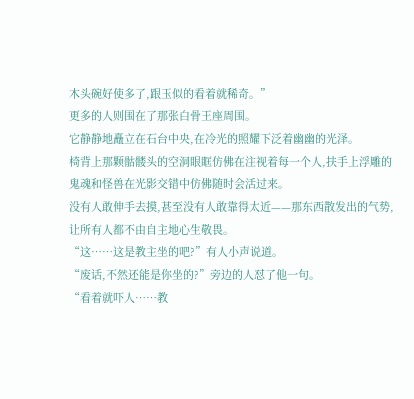木头碗好使多了,跟玉似的看着就稀奇。”
更多的人则围在了那张白骨王座周围。
它静静地矗立在石台中央,在冷光的照耀下泛着幽幽的光泽。
椅背上那颗骷髅头的空洞眼眶仿佛在注视着每一个人,扶手上浮雕的鬼魂和怪兽在光影交错中仿佛随时会活过来。
没有人敢伸手去摸,甚至没有人敢靠得太近——那东西散发出的气势,让所有人都不由自主地心生敬畏。
“这……这是教主坐的吧?”有人小声说道。
“废话,不然还能是你坐的?”旁边的人怼了他一句。
“看着就吓人……教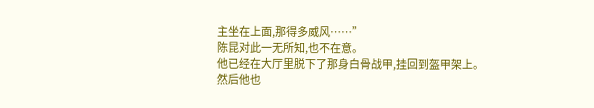主坐在上面,那得多威风……”
陈昆对此一无所知,也不在意。
他已经在大厅里脱下了那身白骨战甲,挂回到盔甲架上。
然后他也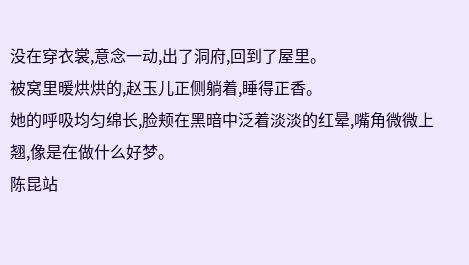没在穿衣裳,意念一动,出了洞府,回到了屋里。
被窝里暖烘烘的,赵玉儿正侧躺着,睡得正香。
她的呼吸均匀绵长,脸颊在黑暗中泛着淡淡的红晕,嘴角微微上翘,像是在做什么好梦。
陈昆站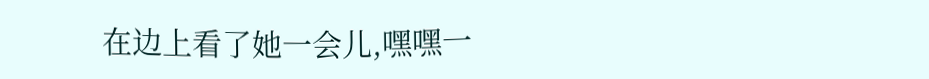在边上看了她一会儿,嘿嘿一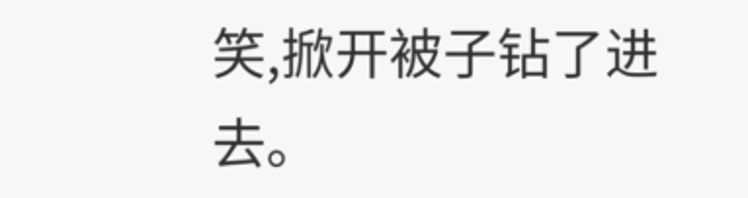笑,掀开被子钻了进去。